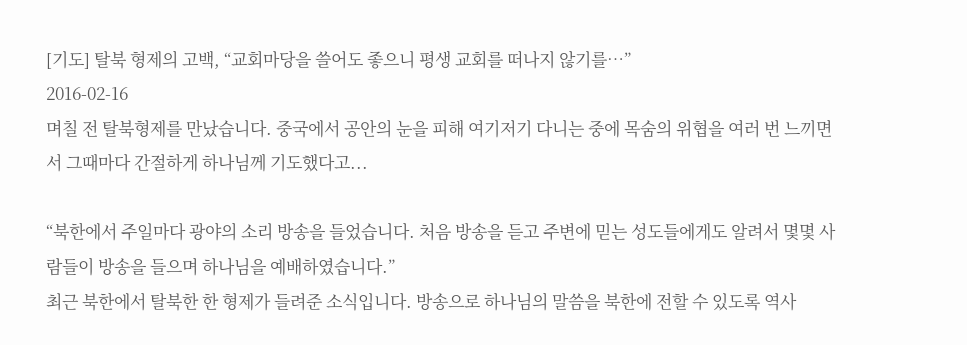[기도] 탈북 형제의 고백, “교회마당을 쓸어도 좋으니 평생 교회를 떠나지 않기를…”
2016-02-16
며칠 전 탈북형제를 만났습니다. 중국에서 공안의 눈을 피해 여기저기 다니는 중에 목숨의 위협을 여러 번 느끼면서 그때마다 간절하게 하나님께 기도했다고...

“북한에서 주일마다 광야의 소리 방송을 들었습니다. 처음 방송을 듣고 주변에 믿는 성도들에게도 알려서 몇몇 사람들이 방송을 들으며 하나님을 예배하였습니다.”
최근 북한에서 탈북한 한 형제가 들려준 소식입니다. 방송으로 하나님의 말씀을 북한에 전할 수 있도록 역사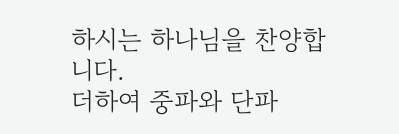하시는 하나님을 찬양합니다.
더하여 중파와 단파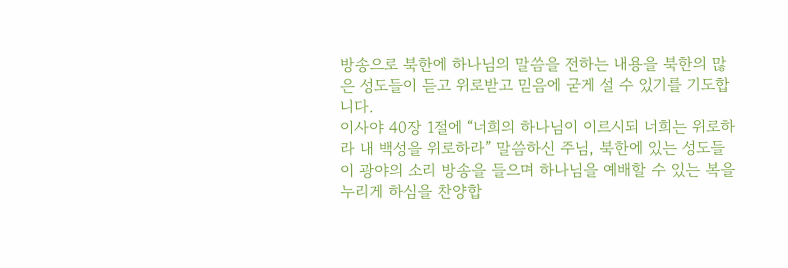방송으로 북한에 하나님의 말씀을 전하는 내용을 북한의 많은 성도들이 듣고 위로받고 믿음에 굳게 설 수 있기를 기도합니다.
이사야 40장 1절에 “너희의 하나님이 이르시되 너희는 위로하라 내 백성을 위로하라” 말씀하신 주님, 북한에 있는 성도들이 광야의 소리 방송을 들으며 하나님을 예배할 수 있는 복을 누리게 하심을 찬양합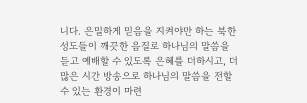니다. 은밀하게 믿음을 지켜야만 하는 북한성도들이 깨끗한 음질로 하나님의 말씀을 듣고 예배할 수 있도록 은혜를 더하시고, 더 많은 시간 방송으로 하나님의 말씀을 전할 수 있는 환경이 마련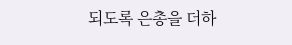되도록 은총을 더하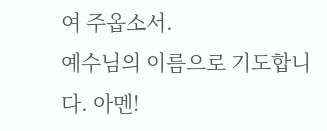여 주옵소서.
예수님의 이름으로 기도합니다. 아멘!